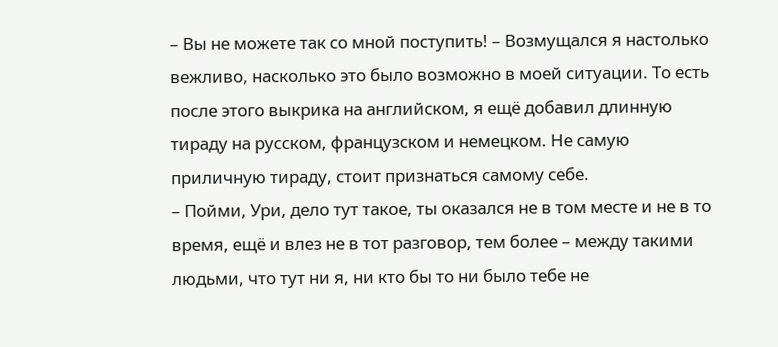– Вы не можете так со мной поступить! – Возмущался я настолько вежливо, насколько это было возможно в моей ситуации. То есть после этого выкрика на английском, я ещё добавил длинную тираду на русском, французском и немецком. Не самую приличную тираду, стоит признаться самому себе.
– Пойми, Ури, дело тут такое, ты оказался не в том месте и не в то время, ещё и влез не в тот разговор, тем более – между такими людьми, что тут ни я, ни кто бы то ни было тебе не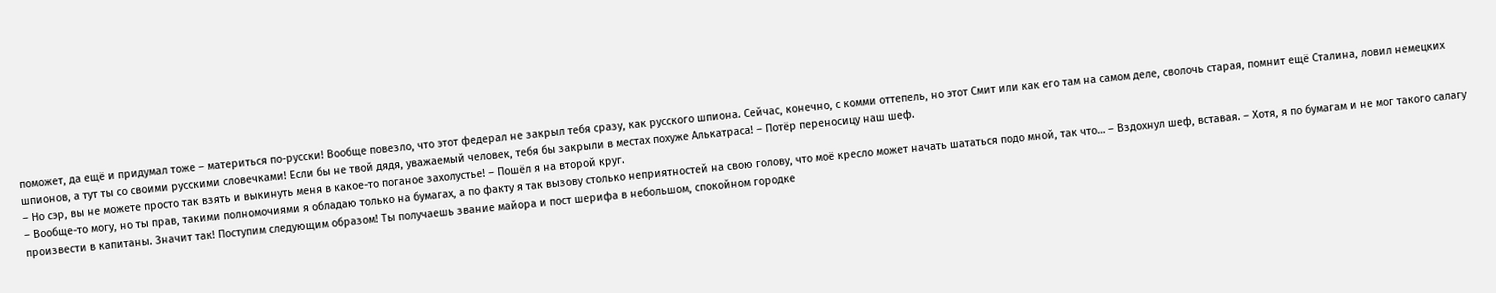поможет, да ещё и придумал тоже – материться по-русски! Вообще повезло, что этот федерал не закрыл тебя сразу, как русского шпиона. Сейчас, конечно, с комми оттепель, но этот Смит или как его там на самом деле, сволочь старая, помнит ещё Сталина, ловил немецких шпионов, а тут ты со своими русскими словечками! Если бы не твой дядя, уважаемый человек, тебя бы закрыли в местах похуже Алькатраса! – Потёр переносицу наш шеф.
– Но сэр, вы не можете просто так взять и выкинуть меня в какое-то поганое захолустье! – Пошёл я на второй круг.
– Вообще-то могу, но ты прав, такими полномочиями я обладаю только на бумагах, а по факту я так вызову столько неприятностей на свою голову, что моё кресло может начать шататься подо мной, так что… – Вздохнул шеф, вставая. – Хотя, я по бумагам и не мог такого салагу произвести в капитаны. Значит так! Поступим следующим образом! Ты получаешь звание майора и пост шерифа в небольшом, спокойном городке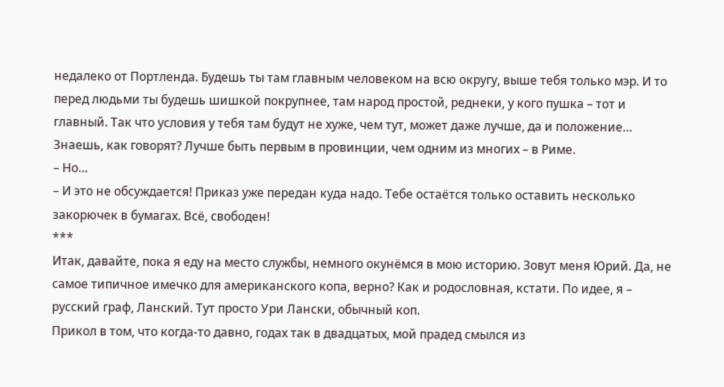недалеко от Портленда. Будешь ты там главным человеком на всю округу, выше тебя только мэр. И то перед людьми ты будешь шишкой покрупнее, там народ простой, реднеки, у кого пушка – тот и главный. Так что условия у тебя там будут не хуже, чем тут, может даже лучше, да и положение… Знаешь, как говорят? Лучше быть первым в провинции, чем одним из многих – в Риме.
– Но…
– И это не обсуждается! Приказ уже передан куда надо. Тебе остаётся только оставить несколько закорючек в бумагах. Всё, свободен!
***
Итак, давайте, пока я еду на место службы, немного окунёмся в мою историю. Зовут меня Юрий. Да, не самое типичное имечко для американского копа, верно? Как и родословная, кстати. По идее, я – русский граф, Ланский. Тут просто Ури Лански, обычный коп.
Прикол в том, что когда-то давно, годах так в двадцатых, мой прадед смылся из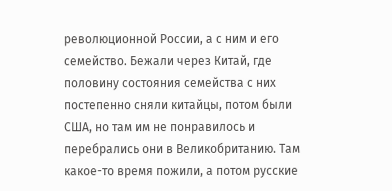революционной России, а с ним и его семейство. Бежали через Китай, где половину состояния семейства с них постепенно сняли китайцы, потом были США, но там им не понравилось и перебрались они в Великобританию. Там какое-то время пожили, а потом русские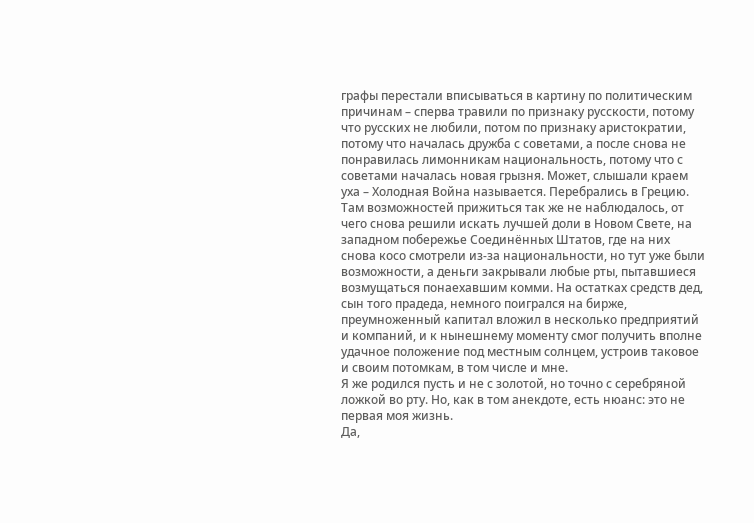графы перестали вписываться в картину по политическим причинам – сперва травили по признаку русскости, потому что русских не любили, потом по признаку аристократии, потому что началась дружба с советами, а после снова не понравилась лимонникам национальность, потому что с советами началась новая грызня. Может, слышали краем уха – Холодная Война называется. Перебрались в Грецию. Там возможностей прижиться так же не наблюдалось, от чего снова решили искать лучшей доли в Новом Свете, на западном побережье Соединённых Штатов, где на них снова косо смотрели из-за национальности, но тут уже были возможности, а деньги закрывали любые рты, пытавшиеся возмущаться понаехавшим комми. На остатках средств дед, сын того прадеда, немного поигрался на бирже, преумноженный капитал вложил в несколько предприятий и компаний, и к нынешнему моменту смог получить вполне удачное положение под местным солнцем, устроив таковое и своим потомкам, в том числе и мне.
Я же родился пусть и не с золотой, но точно с серебряной ложкой во рту. Но, как в том анекдоте, есть нюанс: это не первая моя жизнь.
Да,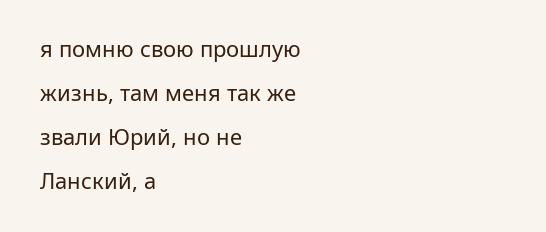я помню свою прошлую жизнь, там меня так же звали Юрий, но не Ланский, а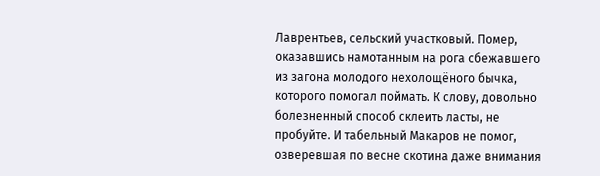Лаврентьев, сельский участковый. Помер, оказавшись намотанным на рога сбежавшего из загона молодого нехолощёного бычка, которого помогал поймать. К слову, довольно болезненный способ склеить ласты, не пробуйте. И табельный Макаров не помог, озверевшая по весне скотина даже внимания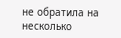не обратила на несколько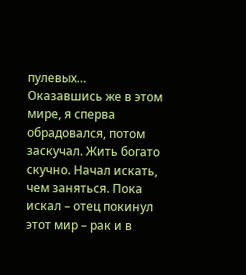пулевых…
Оказавшись же в этом мире, я сперва обрадовался, потом заскучал. Жить богато скучно. Начал искать, чем заняться. Пока искал – отец покинул этот мир – рак и в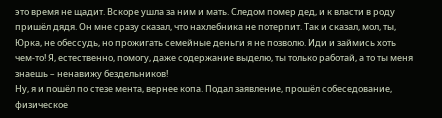это время не щадит. Вскоре ушла за ним и мать. Следом помер дед, и к власти в роду пришёл дядя. Он мне сразу сказал, что нахлебника не потерпит. Так и сказал, мол, ты, Юрка, не обессудь, но прожигать семейные деньги я не позволю. Иди и займись хоть чем-то! Я, естественно, помогу, даже содержание выделю, ты только работай, а то ты меня знаешь – ненавижу бездельников!
Ну, я и пошёл по стезе мента, вернее копа. Подал заявление, прошёл собеседование, физическое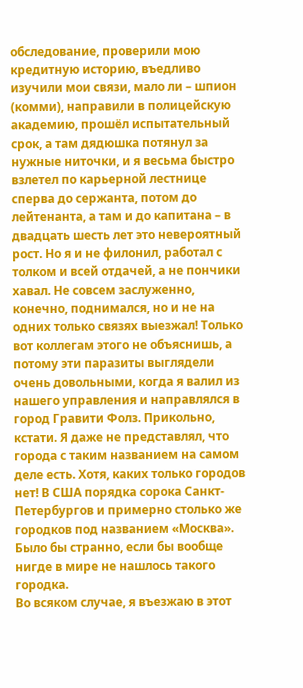обследование, проверили мою кредитную историю, въедливо изучили мои связи, мало ли – шпион (комми), направили в полицейскую академию, прошёл испытательный срок, а там дядюшка потянул за нужные ниточки, и я весьма быстро взлетел по карьерной лестнице сперва до сержанта, потом до лейтенанта, а там и до капитана – в двадцать шесть лет это невероятный рост. Но я и не филонил, работал с толком и всей отдачей, а не пончики хавал. Не совсем заслуженно, конечно, поднимался, но и не на одних только связях выезжал! Только вот коллегам этого не объяснишь, а потому эти паразиты выглядели очень довольными, когда я валил из нашего управления и направлялся в город Гравити Фолз. Прикольно, кстати. Я даже не представлял, что города с таким названием на самом деле есть. Хотя, каких только городов нет! В США порядка сорока Санкт-Петербургов и примерно столько же городков под названием «Москва». Было бы странно, если бы вообще нигде в мире не нашлось такого городка.
Во всяком случае, я въезжаю в этот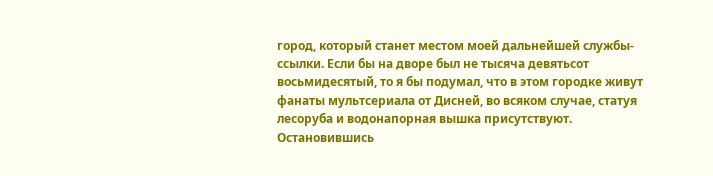город, который станет местом моей дальнейшей службы-ссылки. Если бы на дворе был не тысяча девятьсот восьмидесятый, то я бы подумал, что в этом городке живут фанаты мультсериала от Дисней, во всяком случае, статуя лесоруба и водонапорная вышка присутствуют.
Остановившись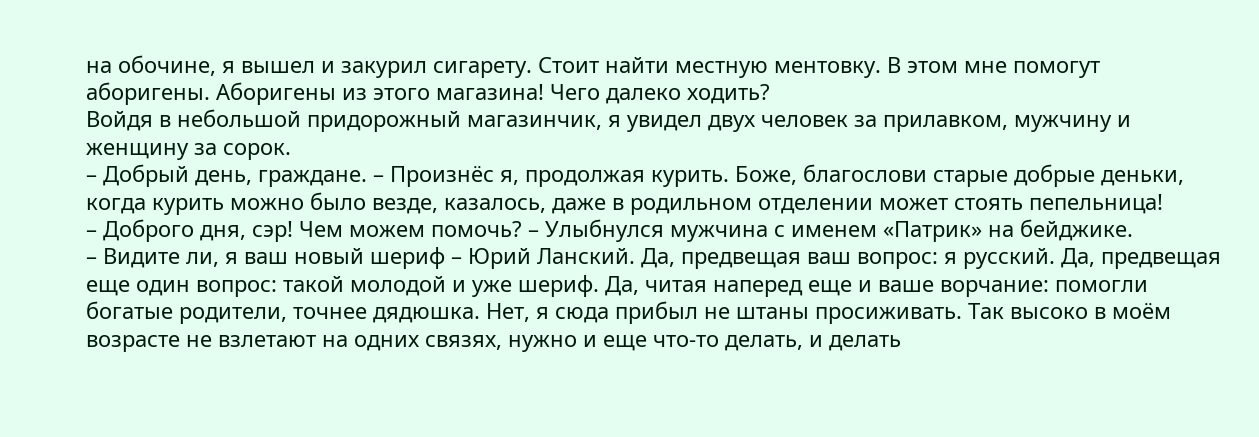на обочине, я вышел и закурил сигарету. Стоит найти местную ментовку. В этом мне помогут аборигены. Аборигены из этого магазина! Чего далеко ходить?
Войдя в небольшой придорожный магазинчик, я увидел двух человек за прилавком, мужчину и женщину за сорок.
– Добрый день, граждане. – Произнёс я, продолжая курить. Боже, благослови старые добрые деньки, когда курить можно было везде, казалось, даже в родильном отделении может стоять пепельница!
– Доброго дня, сэр! Чем можем помочь? – Улыбнулся мужчина с именем «Патрик» на бейджике.
– Видите ли, я ваш новый шериф – Юрий Ланский. Да, предвещая ваш вопрос: я русский. Да, предвещая еще один вопрос: такой молодой и уже шериф. Да, читая наперед еще и ваше ворчание: помогли богатые родители, точнее дядюшка. Нет, я сюда прибыл не штаны просиживать. Так высоко в моём возрасте не взлетают на одних связях, нужно и еще что-то делать, и делать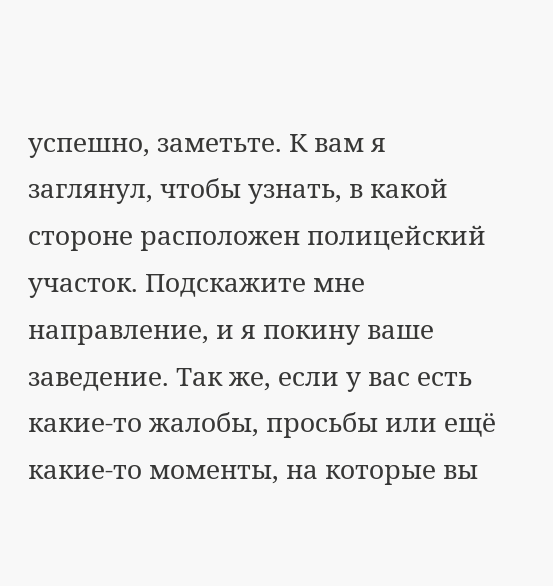успешно, заметьте. К вам я заглянул, чтобы узнать, в какой стороне расположен полицейский участок. Подскажите мне направление, и я покину ваше заведение. Так же, если у вас есть какие-то жалобы, просьбы или ещё какие-то моменты, на которые вы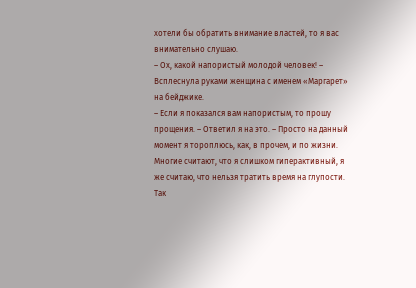хотели бы обратить внимание властей, то я вас внимательно слушаю.
– Ох, какой напористый молодой человек! – Всплеснула руками женщина с именем «Маргарет» на бейджике.
– Если я показался вам напористым, то прошу прощения. – Ответил я на это. – Просто на данный момент я тороплюсь, как, в прочем, и по жизни. Многие считают, что я слишком гиперактивный, я же считаю, что нельзя тратить время на глупости. Так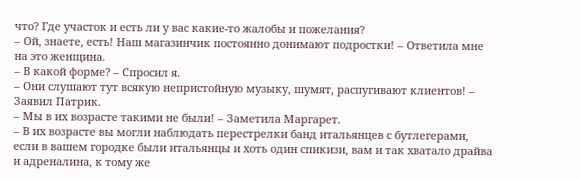что? Где участок и есть ли у вас какие-то жалобы и пожелания?
– Ой, знаете, есть! Наш магазинчик постоянно донимают подростки! – Ответила мне на это женщина.
– В какой форме? – Спросил я.
– Они слушают тут всякую непристойную музыку, шумят, распугивают клиентов! – Заявил Патрик.
– Мы в их возрасте такими не были! – Заметила Маргарет.
– В их возрасте вы могли наблюдать перестрелки банд итальянцев с бутлегерами, если в вашем городке были итальянцы и хоть один спикизи, вам и так хватало драйва и адреналина, к тому же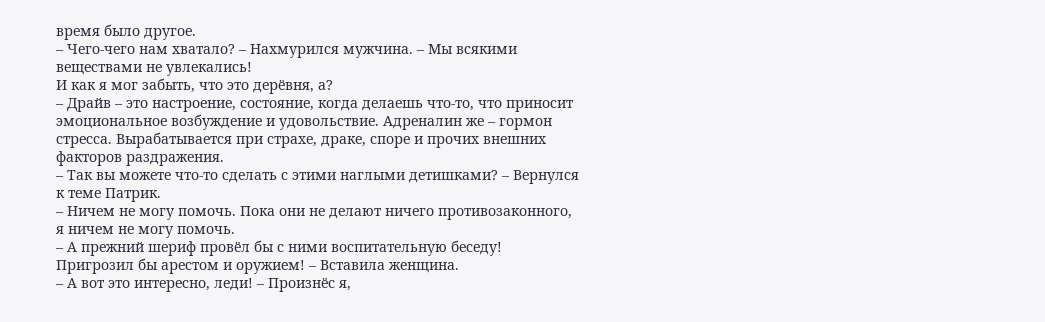время было другое.
– Чего-чего нам хватало? – Нахмурился мужчина. – Мы всякими веществами не увлекались!
И как я мог забыть, что это дерёвня, а?
– Драйв – это настроение, состояние, когда делаешь что-то, что приносит эмоциональное возбуждение и удовольствие. Адреналин же – гормон стресса. Вырабатывается при страхе, драке, споре и прочих внешних факторов раздражения.
– Так вы можете что-то сделать с этими наглыми детишками? – Вернулся к теме Патрик.
– Ничем не могу помочь. Пока они не делают ничего противозаконного, я ничем не могу помочь.
– А прежний шериф провёл бы с ними воспитательную беседу! Пригрозил бы арестом и оружием! – Вставила женщина.
– А вот это интересно, леди! – Произнёс я,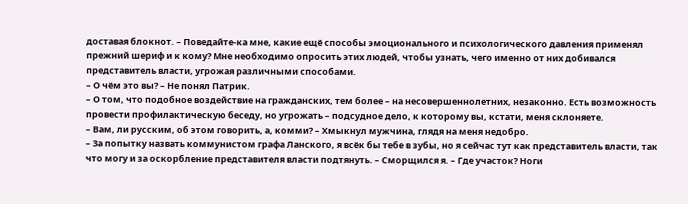доставая блокнот. – Поведайте-ка мне, какие ещё способы эмоционального и психологического давления применял прежний шериф и к кому? Мне необходимо опросить этих людей, чтобы узнать, чего именно от них добивался представитель власти, угрожая различными способами.
– О чём это вы? – Не понял Патрик.
– О том, что подобное воздействие на гражданских, тем более – на несовершеннолетних, незаконно. Есть возможность провести профилактическую беседу, но угрожать – подсудное дело, к которому вы, кстати, меня склоняете.
– Вам, ли русским, об этом говорить, а, комми? – Хмыкнул мужчина, глядя на меня недобро.
– За попытку назвать коммунистом графа Ланского, я всёк бы тебе в зубы, но я сейчас тут как представитель власти, так что могу и за оскорбление представителя власти подтянуть. – Сморщился я. – Где участок? Ноги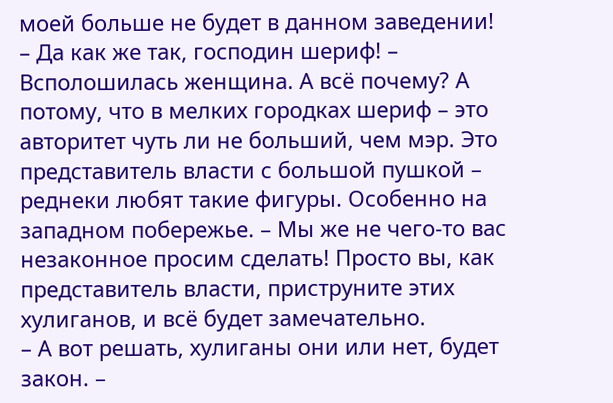моей больше не будет в данном заведении!
– Да как же так, господин шериф! – Всполошилась женщина. А всё почему? А потому, что в мелких городках шериф – это авторитет чуть ли не больший, чем мэр. Это представитель власти с большой пушкой – реднеки любят такие фигуры. Особенно на западном побережье. – Мы же не чего-то вас незаконное просим сделать! Просто вы, как представитель власти, приструните этих хулиганов, и всё будет замечательно.
– А вот решать, хулиганы они или нет, будет закон. –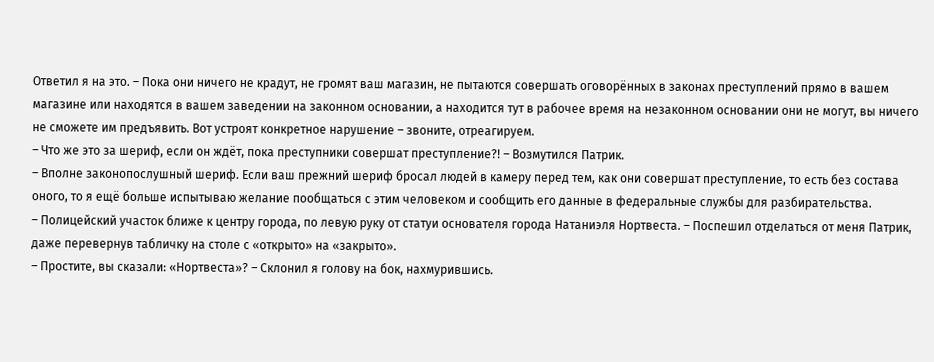Ответил я на это. – Пока они ничего не крадут, не громят ваш магазин, не пытаются совершать оговорённых в законах преступлений прямо в вашем магазине или находятся в вашем заведении на законном основании, а находится тут в рабочее время на незаконном основании они не могут, вы ничего не сможете им предъявить. Вот устроят конкретное нарушение – звоните, отреагируем.
– Что же это за шериф, если он ждёт, пока преступники совершат преступление?! – Возмутился Патрик.
– Вполне законопослушный шериф. Если ваш прежний шериф бросал людей в камеру перед тем, как они совершат преступление, то есть без состава оного, то я ещё больше испытываю желание пообщаться с этим человеком и сообщить его данные в федеральные службы для разбирательства.
– Полицейский участок ближе к центру города, по левую руку от статуи основателя города Натаниэля Нортвеста. – Поспешил отделаться от меня Патрик, даже перевернув табличку на столе с «открыто» на «закрыто».
– Простите, вы сказали: «Нортвеста»? – Склонил я голову на бок, нахмурившись.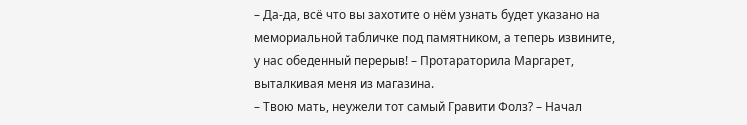– Да-да, всё что вы захотите о нём узнать будет указано на мемориальной табличке под памятником, а теперь извините, у нас обеденный перерыв! – Протараторила Маргарет, выталкивая меня из магазина.
– Твою мать, неужели тот самый Гравити Фолз? – Начал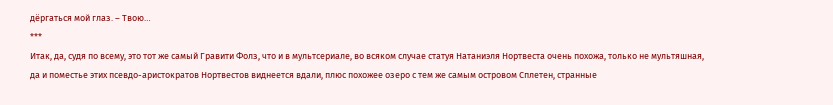дёргаться мой глаз. – Твою…
***
Итак, да, судя по всему, это тот же самый Гравити Фолз, что и в мультсериале, во всяком случае статуя Натаниэля Нортвеста очень похожа, только не мультяшная, да и поместье этих псевдо-аристократов Нортвестов виднеется вдали, плюс похожее озеро с тем же самым островом Сплетен, странные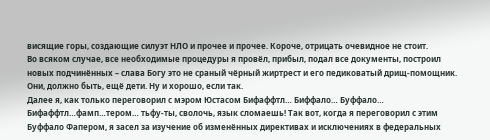висящие горы, создающие силуэт НЛО и прочее и прочее. Короче, отрицать очевидное не стоит.
Во всяком случае, все необходимые процедуры я провёл, прибыл, подал все документы, построил новых подчинённых – слава Богу это не сраный чёрный жиртрест и его педиковатый дрищ-помощник. Они, должно быть, ещё дети. Ну и хорошо, если так.
Далее я, как только переговорил с мэром Юстасом Бифаффтл… Биффало… Буффало… Бифаффтл…фамп…тером… тьфу-ты, сволочь, язык сломаешь! Так вот, когда я переговорил с этим Буффало Фапером, я засел за изучение об изменённых директивах и исключениях в федеральных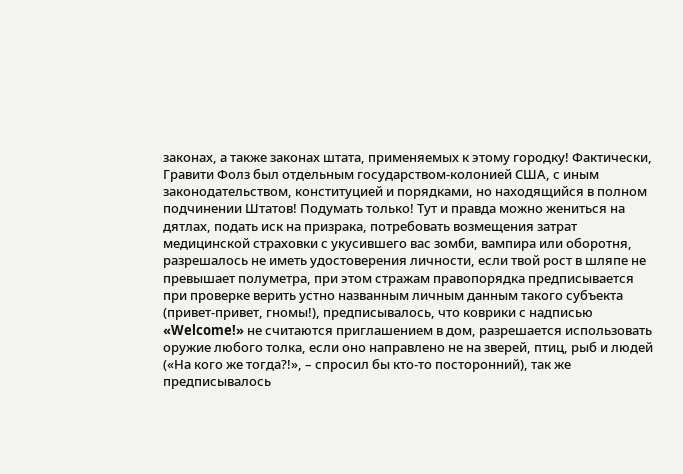законах, а также законах штата, применяемых к этому городку! Фактически, Гравити Фолз был отдельным государством-колонией США, с иным законодательством, конституцией и порядками, но находящийся в полном подчинении Штатов! Подумать только! Тут и правда можно жениться на дятлах, подать иск на призрака, потребовать возмещения затрат медицинской страховки с укусившего вас зомби, вампира или оборотня, разрешалось не иметь удостоверения личности, если твой рост в шляпе не превышает полуметра, при этом стражам правопорядка предписывается при проверке верить устно названным личным данным такого субъекта (привет-привет, гномы!), предписывалось, что коврики с надписью «Welcome!» не считаются приглашением в дом, разрешается использовать оружие любого толка, если оно направлено не на зверей, птиц, рыб и людей («На кого же тогда?!», – спросил бы кто-то посторонний), так же предписывалось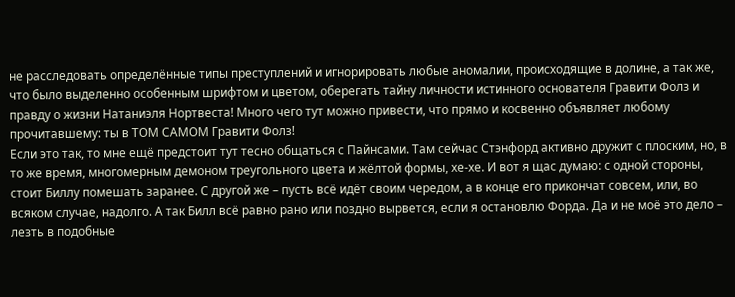не расследовать определённые типы преступлений и игнорировать любые аномалии, происходящие в долине, а так же, что было выделенно особенным шрифтом и цветом, оберегать тайну личности истинного основателя Гравити Фолз и правду о жизни Натаниэля Нортвеста! Много чего тут можно привести, что прямо и косвенно объявляет любому прочитавшему: ты в ТОМ САМОМ Гравити Фолз!
Если это так, то мне ещё предстоит тут тесно общаться с Пайнсами. Там сейчас Стэнфорд активно дружит с плоским, но, в то же время, многомерным демоном треугольного цвета и жёлтой формы, хе-хе. И вот я щас думаю: с одной стороны, стоит Биллу помешать заранее. С другой же – пусть всё идёт своим чередом, а в конце его прикончат совсем, или, во всяком случае, надолго. А так Билл всё равно рано или поздно вырвется, если я остановлю Форда. Да и не моё это дело – лезть в подобные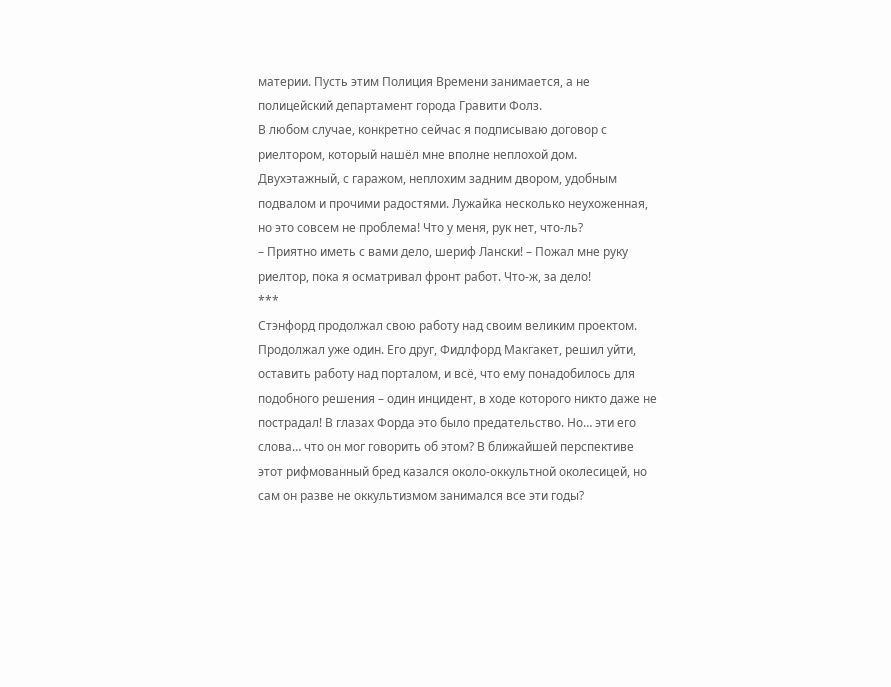материи. Пусть этим Полиция Времени занимается, а не полицейский департамент города Гравити Фолз.
В любом случае, конкретно сейчас я подписываю договор с риелтором, который нашёл мне вполне неплохой дом. Двухэтажный, с гаражом, неплохим задним двором, удобным подвалом и прочими радостями. Лужайка несколько неухоженная, но это совсем не проблема! Что у меня, рук нет, что-ль?
– Приятно иметь с вами дело, шериф Лански! – Пожал мне руку риелтор, пока я осматривал фронт работ. Что-ж, за дело!
***
Стэнфорд продолжал свою работу над своим великим проектом. Продолжал уже один. Его друг, Фидлфорд Макгакет, решил уйти, оставить работу над порталом, и всё, что ему понадобилось для подобного решения – один инцидент, в ходе которого никто даже не пострадал! В глазах Форда это было предательство. Но… эти его слова… что он мог говорить об этом? В ближайшей перспективе этот рифмованный бред казался около-оккультной околесицей, но сам он разве не оккультизмом занимался все эти годы?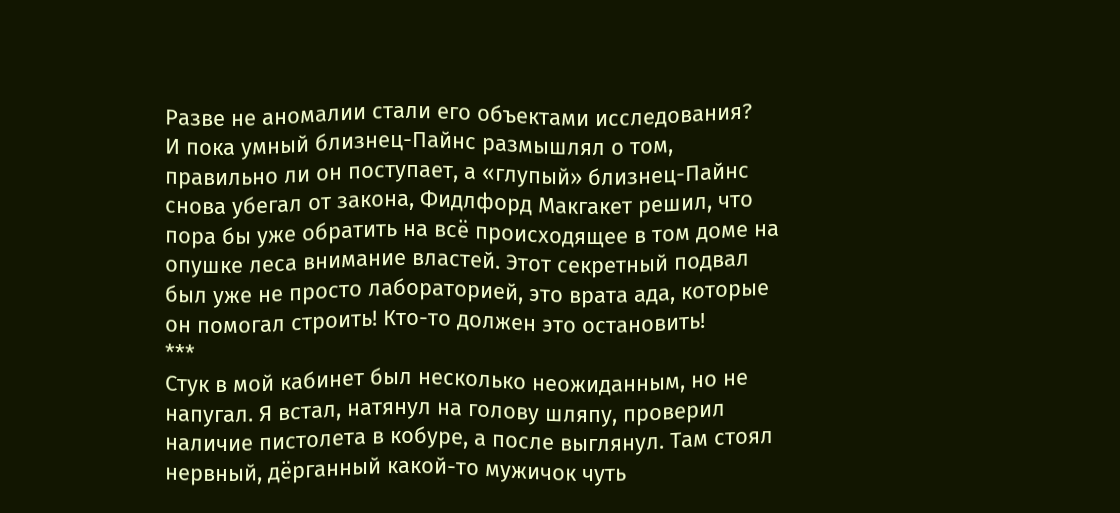Разве не аномалии стали его объектами исследования?
И пока умный близнец-Пайнс размышлял о том, правильно ли он поступает, а «глупый» близнец-Пайнс снова убегал от закона, Фидлфорд Макгакет решил, что пора бы уже обратить на всё происходящее в том доме на опушке леса внимание властей. Этот секретный подвал был уже не просто лабораторией, это врата ада, которые он помогал строить! Кто-то должен это остановить!
***
Стук в мой кабинет был несколько неожиданным, но не напугал. Я встал, натянул на голову шляпу, проверил наличие пистолета в кобуре, а после выглянул. Там стоял нервный, дёрганный какой-то мужичок чуть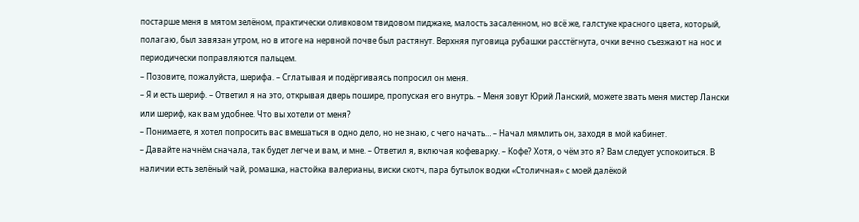постарше меня в мятом зелёном, практически оливковом твидовом пиджаке, малость засаленном, но всё же, галстуке красного цвета, который, полагаю, был завязан утром, но в итоге на нервной почве был растянут. Верхняя пуговица рубашки расстёгнута, очки вечно съезжают на нос и периодически поправляются пальцем.
– Позовите, пожалуйста, шерифа. – Сглатывая и подёргиваясь попросил он меня.
– Я и есть шериф. – Ответил я на это, открывая дверь пошире, пропуская его внутрь. – Меня зовут Юрий Ланский, можете звать меня мистер Лански или шериф, как вам удобнее. Что вы хотели от меня?
– Понимаете, я хотел попросить вас вмешаться в одно дело, но не знаю, с чего начать… – Начал мямлить он, заходя в мой кабинет.
– Давайте начнём сначала, так будет легче и вам, и мне. – Ответил я, включая кофеварку. – Кофе? Хотя, о чём это я? Вам следует успокоиться. В наличии есть зелёный чай, ромашка, настойка валерианы, виски скотч, пара бутылок водки «Столичная» с моей далёкой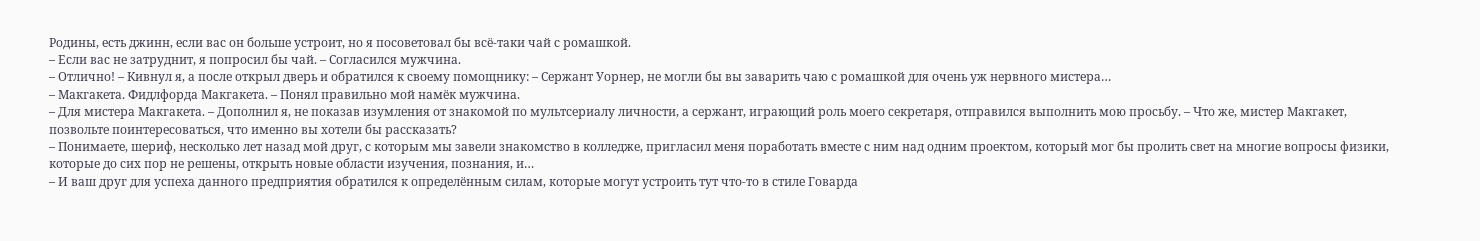Родины, есть джинн, если вас он больше устроит, но я посоветовал бы всё-таки чай с ромашкой.
– Если вас не затруднит, я попросил бы чай. – Согласился мужчина.
– Отлично! – Кивнул я, а после открыл дверь и обратился к своему помощнику: – Сержант Уорнер, не могли бы вы заварить чаю с ромашкой для очень уж нервного мистера…
– Макгакета. Фидлфорда Макгакета. – Понял правильно мой намёк мужчина.
– Для мистера Макгакета. – Дополнил я, не показав изумления от знакомой по мультсериалу личности, а сержант, играющий роль моего секретаря, отправился выполнить мою просьбу. – Что же, мистер Макгакет, позвольте поинтересоваться, что именно вы хотели бы рассказать?
– Понимаете, шериф, несколько лет назад мой друг, с которым мы завели знакомство в колледже, пригласил меня поработать вместе с ним над одним проектом, который мог бы пролить свет на многие вопросы физики, которые до сих пор не решены, открыть новые области изучения, познания, и…
– И ваш друг для успеха данного предприятия обратился к определённым силам, которые могут устроить тут что-то в стиле Говарда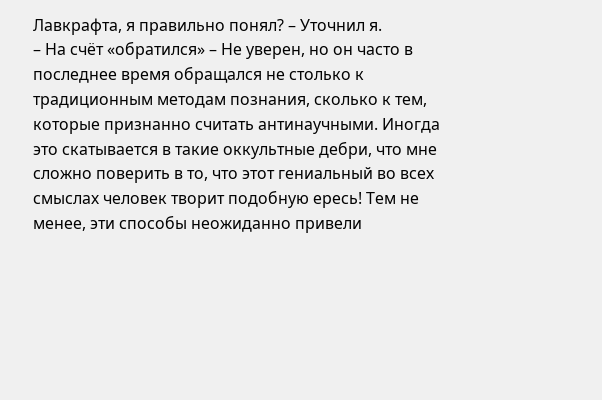Лавкрафта, я правильно понял? – Уточнил я.
– На счёт «обратился» – Не уверен, но он часто в последнее время обращался не столько к традиционным методам познания, сколько к тем, которые признанно считать антинаучными. Иногда это скатывается в такие оккультные дебри, что мне сложно поверить в то, что этот гениальный во всех смыслах человек творит подобную ересь! Тем не менее, эти способы неожиданно привели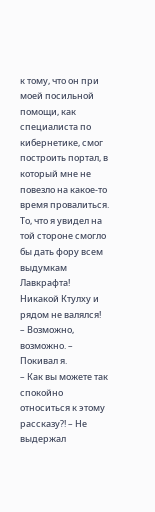к тому, что он при моей посильной помощи, как специалиста по кибернетике, смог построить портал, в который мне не повезло на какое-то время провалиться. То, что я увидел на той стороне смогло бы дать фору всем выдумкам Лавкрафта! Никакой Ктулху и рядом не валялся!
– Возможно, возможно. – Покивал я.
– Как вы можете так спокойно относиться к этому рассказу?! – Не выдержал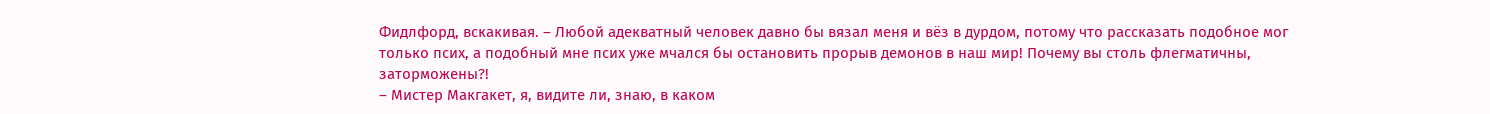Фидлфорд, вскакивая. – Любой адекватный человек давно бы вязал меня и вёз в дурдом, потому что рассказать подобное мог только псих, а подобный мне псих уже мчался бы остановить прорыв демонов в наш мир! Почему вы столь флегматичны, заторможены?!
– Мистер Макгакет, я, видите ли, знаю, в каком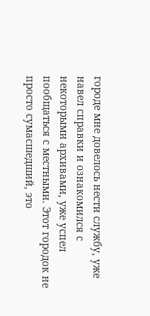городе мне довелось нести службу, уже навел справки и ознакомился с некоторыми архивами, уже успел пообщаться с местными. Этот городок не просто сумасшедший, это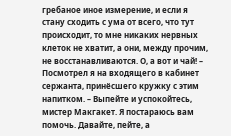гребаное иное измерение, и если я стану сходить с ума от всего, что тут происходит, то мне никаких нервных клеток не хватит, а они, между прочим, не восстанавливаются. О, а вот и чай! – Посмотрел я на входящего в кабинет сержанта, принёсшего кружку с этим напитком. – Выпейте и успокойтесь, мистер Макгакет. Я постараюсь вам помочь. Давайте, пейте, а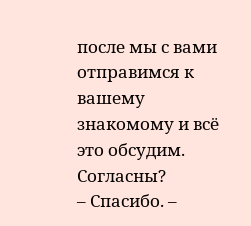после мы с вами отправимся к вашему знакомому и всё это обсудим. Согласны?
– Спасибо. –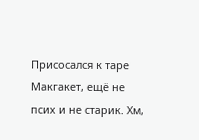Присосался к таре Макгакет, ещё не псих и не старик. Хм,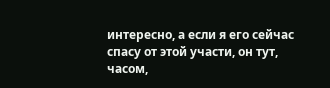интересно, а если я его сейчас спасу от этой участи, он тут, часом,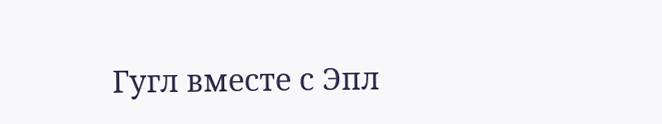Гугл вместе с Эпл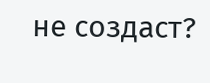не создаст?